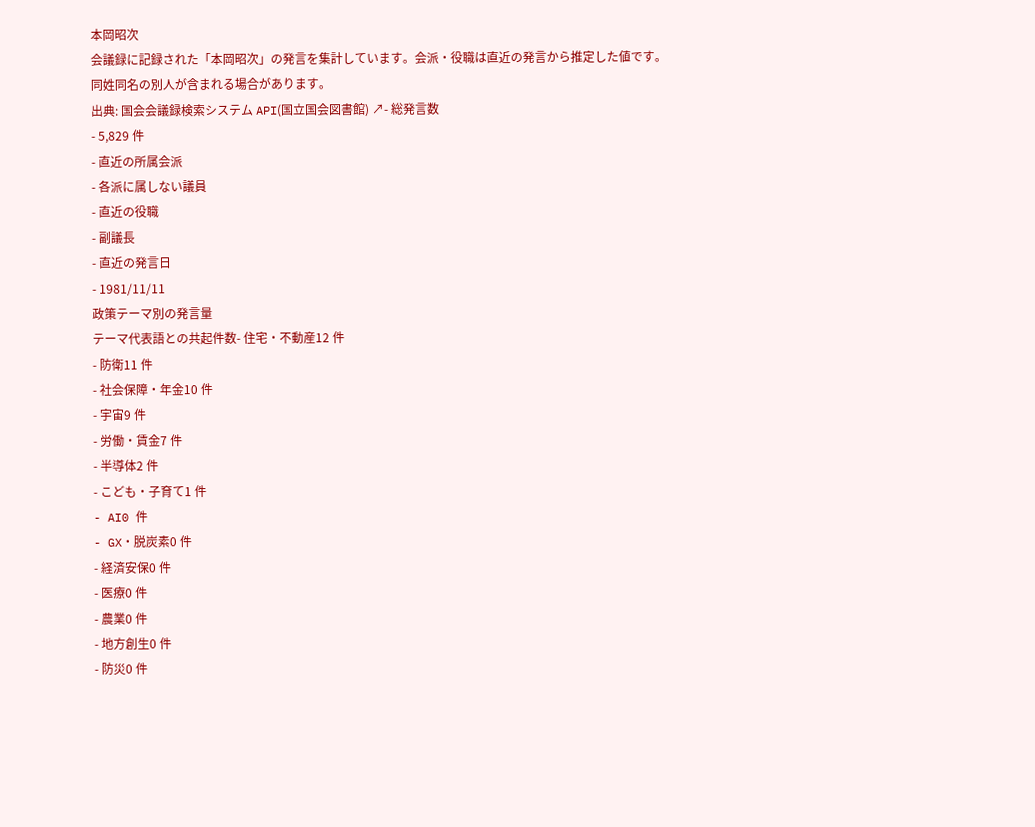本岡昭次
会議録に記録された「本岡昭次」の発言を集計しています。会派・役職は直近の発言から推定した値です。同姓同名の別人が含まれる場合があります。
出典: 国会会議録検索システム API(国立国会図書館) ↗- 総発言数
- 5,829 件
- 直近の所属会派
- 各派に属しない議員
- 直近の役職
- 副議長
- 直近の発言日
- 1981/11/11
政策テーマ別の発言量
テーマ代表語との共起件数- 住宅・不動産12 件
- 防衛11 件
- 社会保障・年金10 件
- 宇宙9 件
- 労働・賃金7 件
- 半導体2 件
- こども・子育て1 件
- AI0 件
- GX・脱炭素0 件
- 経済安保0 件
- 医療0 件
- 農業0 件
- 地方創生0 件
- 防災0 件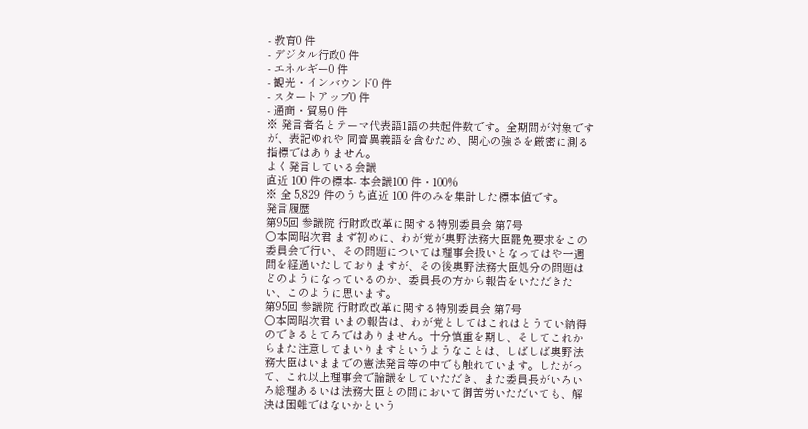- 教育0 件
- デジタル行政0 件
- エネルギー0 件
- 観光・インバウンド0 件
- スタートアップ0 件
- 通商・貿易0 件
※ 発言者名とテーマ代表語1語の共起件数です。全期間が対象ですが、表記ゆれや 同音異義語を含むため、関心の強さを厳密に測る指標ではありません。
よく発言している会議
直近 100 件の標本- 本会議100 件・100%
※ 全 5,829 件のうち直近 100 件のみを集計した標本値です。
発言履歴
第95回 参議院 行財政改革に関する特別委員会 第7号
○本岡昭次君 まず初めに、わが党が奥野法務大臣罷免要求をこの委員会で行い、その問題については理事会扱いとなってはや一週間を経過いたしておりますが、その後奥野法務大臣処分の問題はどのようになっているのか、委員長の方から報告をいただきたい、このように思います。
第95回 参議院 行財政改革に関する特別委員会 第7号
○本岡昭次君 いまの報告は、わが党としてはこれはとうてい納得のできるとてろではありません。十分慎重を期し、そしてこれからまた注意してまいりますというようなことは、しばしば奥野法務大臣はいままでの憲法発言等の中でも触れています。したがって、これ以上理事会で論議をしていただき、また委員長がいろいろ総理あるいは法務大臣との間において御苦労いただいても、解決は困難ではないかという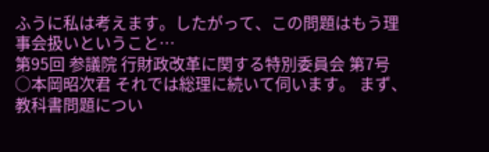ふうに私は考えます。したがって、この問題はもう理事会扱いということ…
第95回 参議院 行財政改革に関する特別委員会 第7号
○本岡昭次君 それでは総理に続いて伺います。 まず、教科書問題につい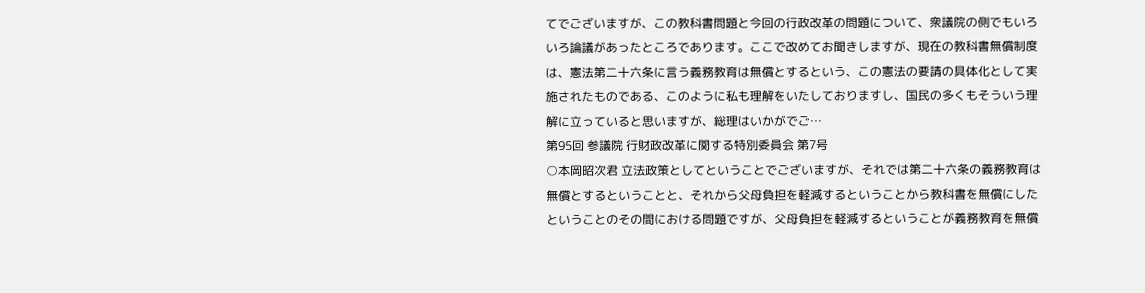てでございますが、この教科書問題と今回の行政改革の問題について、衆議院の側でもいろいろ論議があったところであります。ここで改めてお聞きしますが、現在の教科書無償制度は、憲法第二十六条に言う義務教育は無償とするという、この憲法の要請の具体化として実施されたものである、このように私も理解をいたしておりますし、国民の多くもそういう理解に立っていると思いますが、総理はいかがでご…
第95回 参議院 行財政改革に関する特別委員会 第7号
○本岡昭次君 立法政策としてということでございますが、それでは第二十六条の義務教育は無償とするということと、それから父母負担を軽減するということから教科書を無償にしたということのその間における問題ですが、父母負担を軽減するということが義務教育を無償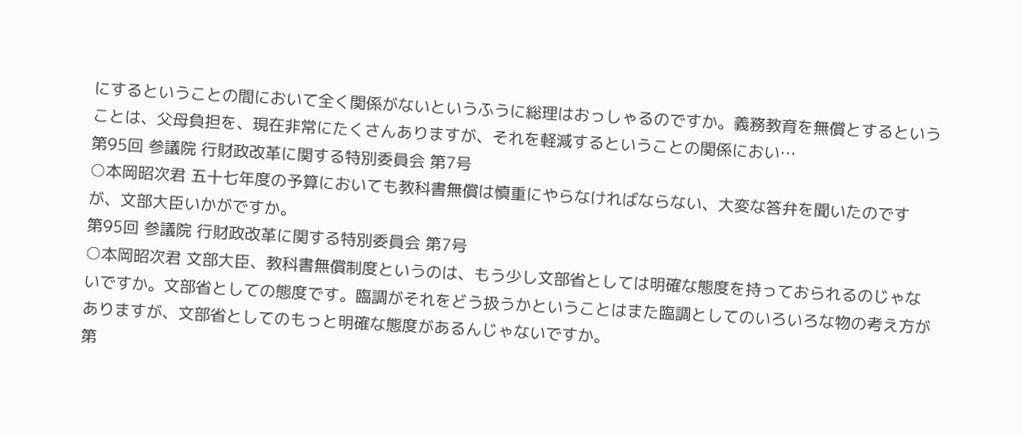にするということの間において全く関係がないというふうに総理はおっしゃるのですか。義務教育を無償とするということは、父母負担を、現在非常にたくさんありますが、それを軽減するということの関係におい…
第95回 参議院 行財政改革に関する特別委員会 第7号
○本岡昭次君 五十七年度の予算においても教科書無償は慎重にやらなければならない、大変な答弁を聞いたのですが、文部大臣いかがですか。
第95回 参議院 行財政改革に関する特別委員会 第7号
○本岡昭次君 文部大臣、教科書無償制度というのは、もう少し文部省としては明確な態度を持っておられるのじゃないですか。文部省としての態度です。臨調がそれをどう扱うかということはまた臨調としてのいろいろな物の考え方がありますが、文部省としてのもっと明確な態度があるんじゃないですか。
第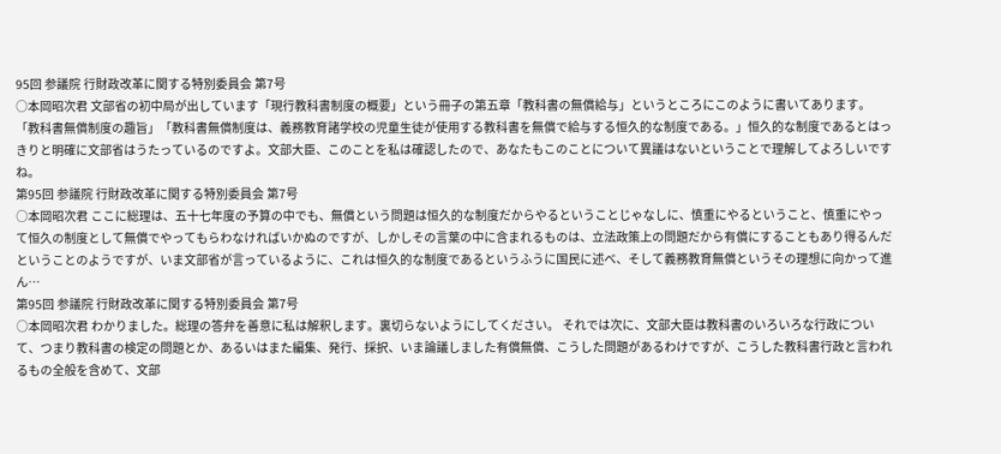95回 参議院 行財政改革に関する特別委員会 第7号
○本岡昭次君 文部省の初中局が出しています「現行教科書制度の概要」という冊子の第五章「教科書の無償給与」というところにこのように書いてあります。「教科書無償制度の趣旨」「教科書無償制度は、義務教育諸学校の児童生徒が使用する教科書を無償で給与する恒久的な制度である。」恒久的な制度であるとはっきりと明確に文部省はうたっているのですよ。文部大臣、このことを私は確認したので、あなたもこのことについて異議はないということで理解してよろしいですね。
第95回 参議院 行財政改革に関する特別委員会 第7号
○本岡昭次君 ここに総理は、五十七年度の予算の中でも、無償という問題は恒久的な制度だからやるということじゃなしに、慎重にやるということ、慎重にやって恒久の制度として無償でやってもらわなければいかぬのですが、しかしその言葉の中に含まれるものは、立法政策上の問題だから有償にすることもあり得るんだということのようですが、いま文部省が言っているように、これは恒久的な制度であるというふうに国民に述べ、そして義務教育無償というその理想に向かって進ん…
第95回 参議院 行財政改革に関する特別委員会 第7号
○本岡昭次君 わかりました。総理の答弁を善意に私は解釈します。裏切らないようにしてください。 それでは次に、文部大臣は教科書のいろいろな行政について、つまり教科書の検定の問題とか、あるいはまた編集、発行、採択、いま論議しました有償無償、こうした問題があるわけですが、こうした教科書行政と言われるもの全般を含めて、文部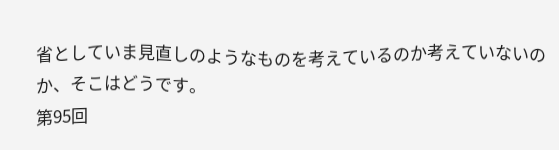省としていま見直しのようなものを考えているのか考えていないのか、そこはどうです。
第95回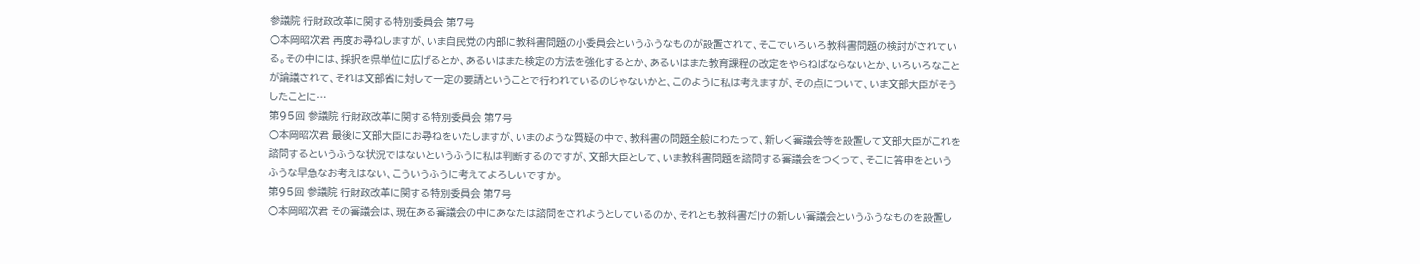参議院 行財政改革に関する特別委員会 第7号
○本岡昭次君 再度お尋ねしますが、いま自民党の内部に教科書問題の小委員会というふうなものが設置されて、そこでいろいろ教科書問題の検討がされている。その中には、採択を県単位に広げるとか、あるいはまた検定の方法を強化するとか、あるいはまた教育課程の改定をやらねばならないとか、いろいろなことが論議されて、それは文部省に対して一定の要請ということで行われているのじゃないかと、このように私は考えますが、その点について、いま文部大臣がそうしたことに…
第95回 参議院 行財政改革に関する特別委員会 第7号
○本岡昭次君 最後に文部大臣にお尋ねをいたしますが、いまのような質疑の中で、教科書の問題全般にわたって、新しく審議会等を設置して文部大臣がこれを諮問するというふうな状況ではないというふうに私は判断するのですが、文部大臣として、いま教科書問題を諮問する審議会をつくって、そこに答申をというふうな早急なお考えはない、こういうふうに考えてよろしいですか。
第95回 参議院 行財政改革に関する特別委員会 第7号
○本岡昭次君 その審議会は、現在ある審議会の中にあなたは諮問をされようとしているのか、それとも教科書だけの新しい審議会というふうなものを設置し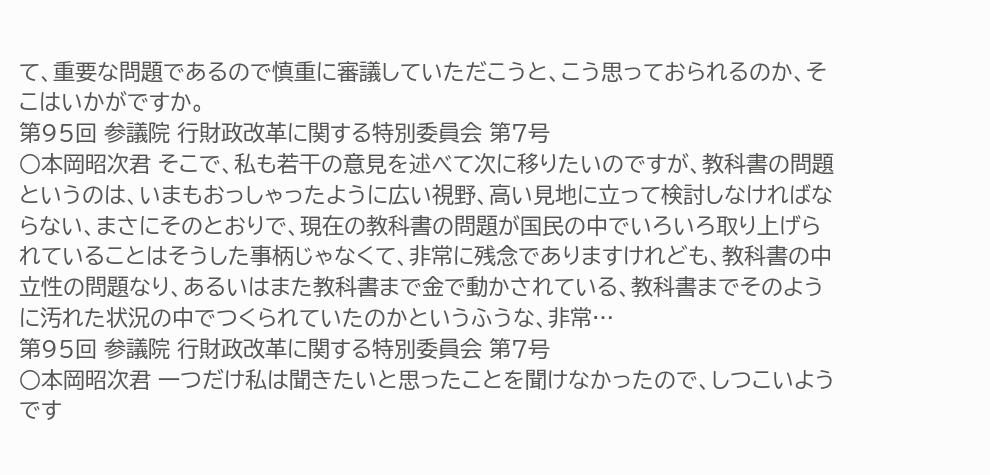て、重要な問題であるので慎重に審議していただこうと、こう思っておられるのか、そこはいかがですか。
第95回 参議院 行財政改革に関する特別委員会 第7号
○本岡昭次君 そこで、私も若干の意見を述べて次に移りたいのですが、教科書の問題というのは、いまもおっしゃったように広い視野、高い見地に立って検討しなければならない、まさにそのとおりで、現在の教科書の問題が国民の中でいろいろ取り上げられていることはそうした事柄じゃなくて、非常に残念でありますけれども、教科書の中立性の問題なり、あるいはまた教科書まで金で動かされている、教科書までそのように汚れた状況の中でつくられていたのかというふうな、非常…
第95回 参議院 行財政改革に関する特別委員会 第7号
○本岡昭次君 一つだけ私は聞きたいと思ったことを聞けなかったので、しつこいようです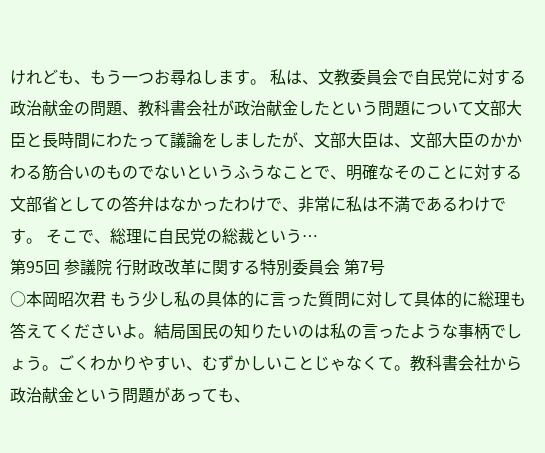けれども、もう一つお尋ねします。 私は、文教委員会で自民党に対する政治献金の問題、教科書会社が政治献金したという問題について文部大臣と長時間にわたって議論をしましたが、文部大臣は、文部大臣のかかわる筋合いのものでないというふうなことで、明確なそのことに対する文部省としての答弁はなかったわけで、非常に私は不満であるわけです。 そこで、総理に自民党の総裁という…
第95回 参議院 行財政改革に関する特別委員会 第7号
○本岡昭次君 もう少し私の具体的に言った質問に対して具体的に総理も答えてくださいよ。結局国民の知りたいのは私の言ったような事柄でしょう。ごくわかりやすい、むずかしいことじゃなくて。教科書会社から政治献金という問題があっても、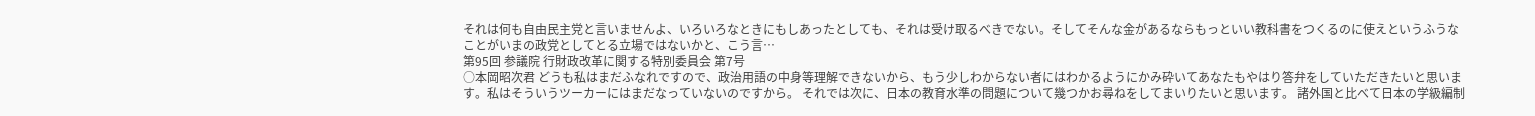それは何も自由民主党と言いませんよ、いろいろなときにもしあったとしても、それは受け取るべきでない。そしてそんな金があるならもっといい教科書をつくるのに使えというふうなことがいまの政党としてとる立場ではないかと、こう言…
第95回 参議院 行財政改革に関する特別委員会 第7号
○本岡昭次君 どうも私はまだふなれですので、政治用語の中身等理解できないから、もう少しわからない者にはわかるようにかみ砕いてあなたもやはり答弁をしていただきたいと思います。私はそういうツーカーにはまだなっていないのですから。 それでは次に、日本の教育水準の問題について幾つかお尋ねをしてまいりたいと思います。 諸外国と比べて日本の学級編制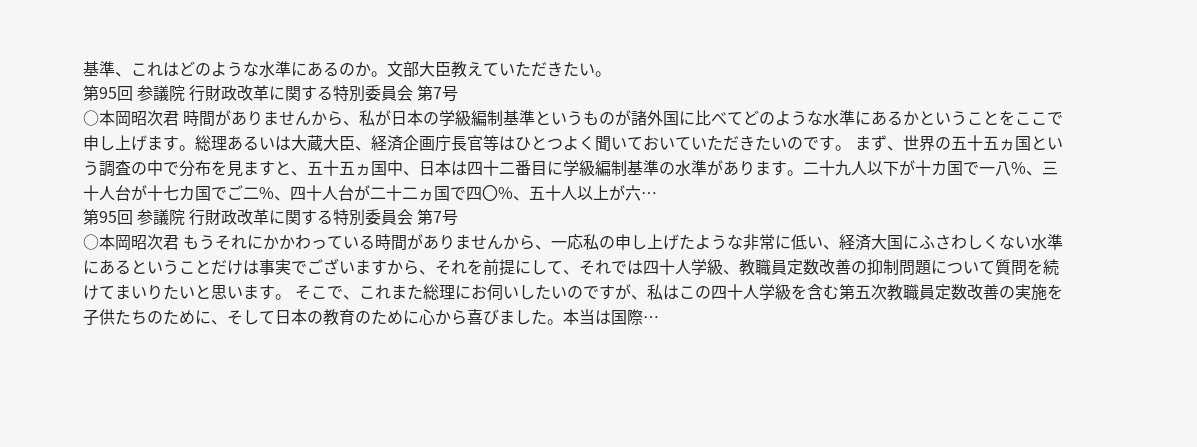基準、これはどのような水準にあるのか。文部大臣教えていただきたい。
第95回 参議院 行財政改革に関する特別委員会 第7号
○本岡昭次君 時間がありませんから、私が日本の学級編制基準というものが諸外国に比べてどのような水準にあるかということをここで申し上げます。総理あるいは大蔵大臣、経済企画庁長官等はひとつよく聞いておいていただきたいのです。 まず、世界の五十五ヵ国という調査の中で分布を見ますと、五十五ヵ国中、日本は四十二番目に学級編制基準の水準があります。二十九人以下が十カ国で一八%、三十人台が十七カ国でご二%、四十人台が二十二ヵ国で四〇%、五十人以上が六…
第95回 参議院 行財政改革に関する特別委員会 第7号
○本岡昭次君 もうそれにかかわっている時間がありませんから、一応私の申し上げたような非常に低い、経済大国にふさわしくない水準にあるということだけは事実でございますから、それを前提にして、それでは四十人学級、教職員定数改善の抑制問題について質問を続けてまいりたいと思います。 そこで、これまた総理にお伺いしたいのですが、私はこの四十人学級を含む第五次教職員定数改善の実施を子供たちのために、そして日本の教育のために心から喜びました。本当は国際…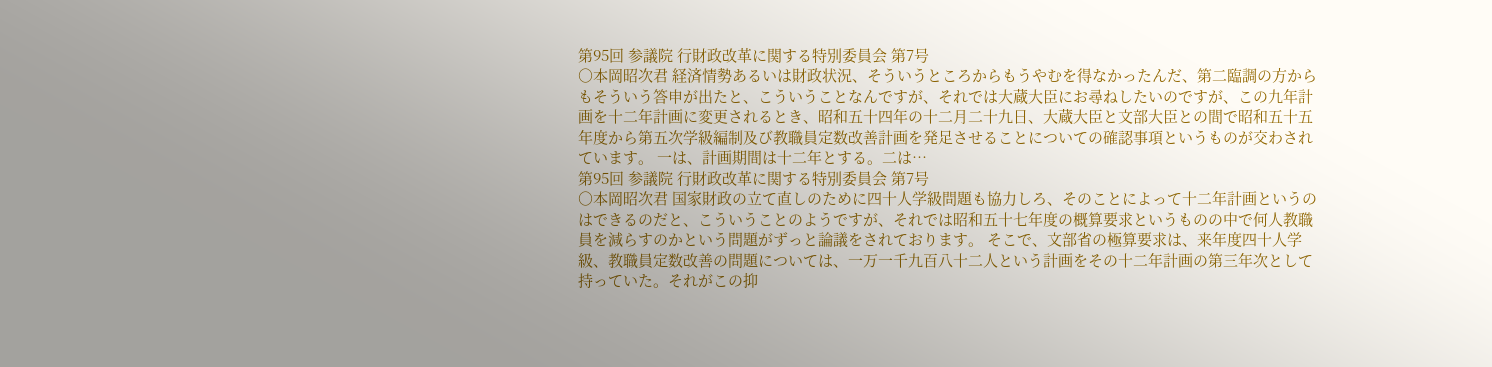第95回 参議院 行財政改革に関する特別委員会 第7号
○本岡昭次君 経済情勢あるいは財政状況、そういうところからもうやむを得なかったんだ、第二臨調の方からもそういう答申が出たと、こういうことなんですが、それでは大蔵大臣にお尋ねしたいのですが、この九年計画を十二年計画に変更されるとき、昭和五十四年の十二月二十九日、大蔵大臣と文部大臣との間で昭和五十五年度から第五次学級編制及び教職員定数改善計画を発足させることについての確認事項というものが交わされています。 一は、計画期間は十二年とする。二は…
第95回 参議院 行財政改革に関する特別委員会 第7号
○本岡昭次君 国家財政の立て直しのために四十人学級問題も協力しろ、そのことによって十二年計画というのはできるのだと、こういうことのようですが、それでは昭和五十七年度の概算要求というものの中で何人教職員を減らすのかという問題がずっと論議をされております。 そこで、文部省の極算要求は、来年度四十人学級、教職員定数改善の問題については、一万一千九百八十二人という計画をその十二年計画の第三年次として持っていた。それがこの抑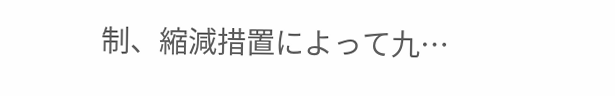制、縮減措置によって九…